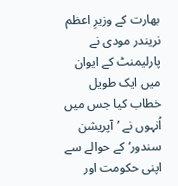بھارت کے وزیرِ اعظم نریندر مودی نے پارلیمنٹ کے ایوان میں ایک طویل خطاب کیا جس میں اُنہوں نے ’آپریشن سندور‘ کے حوالے سے اپنی حکومت اور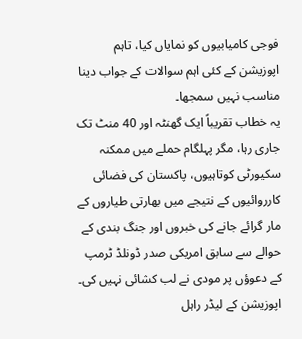فوجی کامیابیوں کو نمایاں کیا، تاہم اپوزیشن کے کئی اہم سوالات کے جواب دینا مناسب نہیں سمجھا۔
یہ خطاب تقریباً ایک گھنٹہ اور 40 منٹ تک جاری رہا، مگر پہلگام حملے میں ممکنہ سکیورٹی کوتاہیوں، پاکستان کی فضائی کارروائیوں کے نتیجے میں بھارتی طیاروں کے مار گرائے جانے کی خبروں اور جنگ بندی کے حوالے سے سابق امریکی صدر ڈونلڈ ٹرمپ کے دعوؤں پر مودی نے لب کشائی نہیں کی۔
اپوزیشن کے لیڈر راہل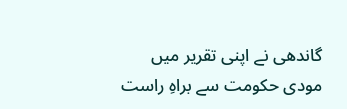گاندھی نے اپنی تقریر میں مودی حکومت سے براہِ راست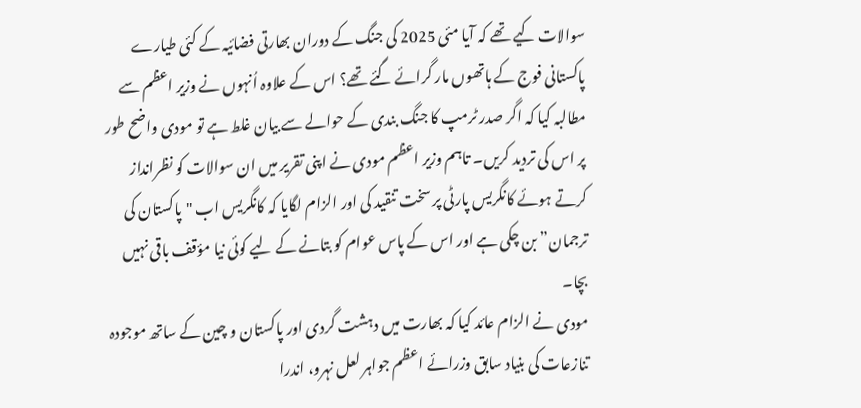سوالات کیے تھے کہ آیا مئی 2025 کی جنگ کے دوران بھارتی فضائیہ کے کئی طیارے پاکستانی فوج کے ہاتھوں مار گرائے گئے تھے؟ اس کے علاوہ اُنہوں نے وزیر اعظم سے مطالبہ کیا کہ اگر صدر ٹرمپ کا جنگ بندی کے حوالے سے بیان غلط ہے تو مودی واضح طور پر اس کی تردید کریں۔ تاہم وزیر اعظم مودی نے اپنی تقریر میں ان سوالات کو نظرانداز کرتے ہوئے کانگریس پارٹی پر سخت تنقید کی اور الزام لگایا کہ کانگریس اب "پاکستان کی ترجمان” بن چکی ہے اور اس کے پاس عوام کو بتانے کے لیے کوئی نیا مؤقف باقی نہیں بچا۔
مودی نے الزام عائد کیا کہ بھارت میں دہشت گردی اور پاکستان و چین کے ساتھ موجودہ تنازعات کی بنیاد سابق وزرائے اعظم جواہر لعل نہرو، اندرا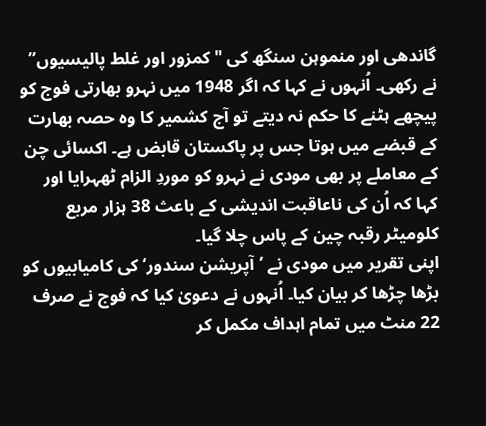گاندھی اور منموہن سنگھ کی "کمزور اور غلط پالیسیوں” نے رکھی۔ اُنہوں نے کہا کہ اگر 1948 میں نہرو بھارتی فوج کو پیچھے ہٹنے کا حکم نہ دیتے تو آج کشمیر کا وہ حصہ بھارت کے قبضے میں ہوتا جس پر پاکستان قابض ہے۔ اکسائی چن کے معاملے پر بھی مودی نے نہرو کو موردِ الزام ٹھہرایا اور کہا کہ اُن کی ناعاقبت اندیشی کے باعث 38 ہزار مربع کلومیٹر رقبہ چین کے پاس چلا گیا۔
اپنی تقریر میں مودی نے ’آپریشن سندور‘ کی کامیابیوں کو بڑھا چڑھا کر بیان کیا۔ اُنہوں نے دعویٰ کیا کہ فوج نے صرف 22 منٹ میں تمام اہداف مکمل کر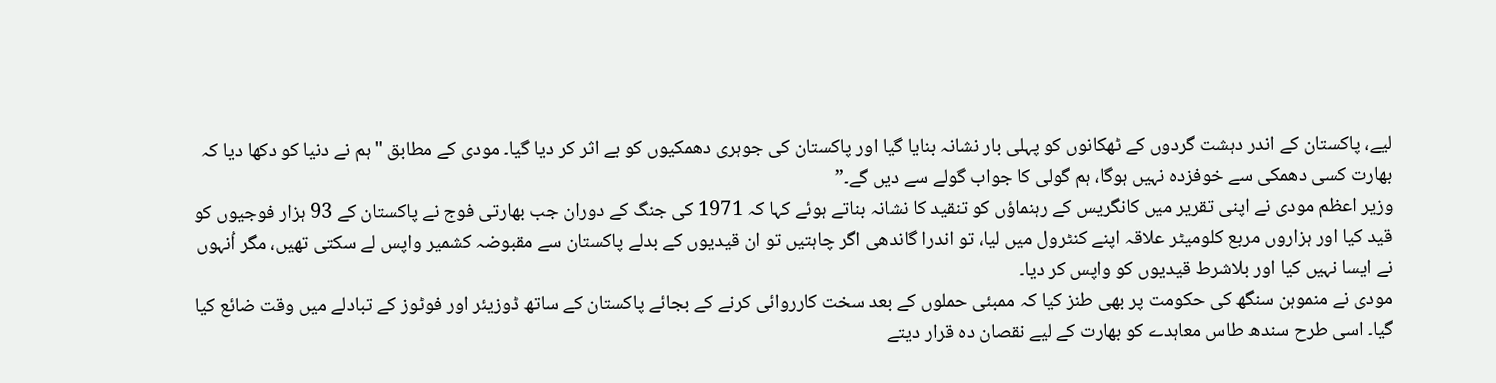لیے، پاکستان کے اندر دہشت گردوں کے ٹھکانوں کو پہلی بار نشانہ بنایا گیا اور پاکستان کی جوہری دھمکیوں کو بے اثر کر دیا گیا۔ مودی کے مطابق "ہم نے دنیا کو دکھا دیا کہ بھارت کسی دھمکی سے خوفزدہ نہیں ہوگا، ہم گولی کا جواب گولے سے دیں گے۔”
وزیر اعظم مودی نے اپنی تقریر میں کانگریس کے رہنماؤں کو تنقید کا نشانہ بناتے ہوئے کہا کہ 1971 کی جنگ کے دوران جب بھارتی فوج نے پاکستان کے 93 ہزار فوجیوں کو قید کیا اور ہزاروں مربع کلومیٹر علاقہ اپنے کنٹرول میں لیا، تو اندرا گاندھی اگر چاہتیں تو ان قیدیوں کے بدلے پاکستان سے مقبوضہ کشمیر واپس لے سکتی تھیں، مگر اُنہوں نے ایسا نہیں کیا اور بلاشرط قیدیوں کو واپس کر دیا۔
مودی نے منموہن سنگھ کی حکومت پر بھی طنز کیا کہ ممبئی حملوں کے بعد سخت کارروائی کرنے کے بجائے پاکستان کے ساتھ ڈوزیئر اور فوٹوز کے تبادلے میں وقت ضائع کیا گیا۔ اسی طرح سندھ طاس معاہدے کو بھارت کے لیے نقصان دہ قرار دیتے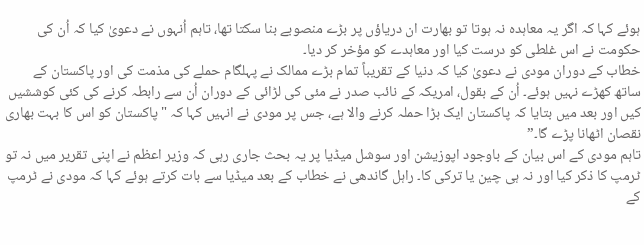ہوئے کہا کہ اگر یہ معاہدہ نہ ہوتا تو بھارت ان دریاؤں پر بڑے منصوبے بنا سکتا تھا، تاہم اُنہوں نے دعویٰ کیا کہ اُن کی حکومت نے اس غلطی کو درست کیا اور معاہدے کو مؤخر کر دیا۔
خطاب کے دوران مودی نے دعویٰ کیا کہ دنیا کے تقریباً تمام بڑے ممالک نے پہلگام حملے کی مذمت کی اور پاکستان کے ساتھ کھڑے نہیں ہوئے۔ اُن کے بقول، امریکہ کے نائب صدر نے مئی کی لڑائی کے دوران اُن سے رابطہ کرنے کی کئی کوششیں کیں اور بعد میں بتایا کہ پاکستان ایک بڑا حملہ کرنے والا ہے، جس پر مودی نے انہیں کہا کہ "پاکستان کو اس کا بہت بھاری نقصان اٹھانا پڑے گا۔”
تاہم مودی کے اس بیان کے باوجود اپوزیشن اور سوشل میڈیا پر یہ بحث جاری رہی کہ وزیر اعظم نے اپنی تقریر میں نہ تو ٹرمپ کا ذکر کیا اور نہ ہی چین یا ترکی کا۔ راہل گاندھی نے خطاب کے بعد میڈیا سے بات کرتے ہوئے کہا کہ مودی نے ٹرمپ کے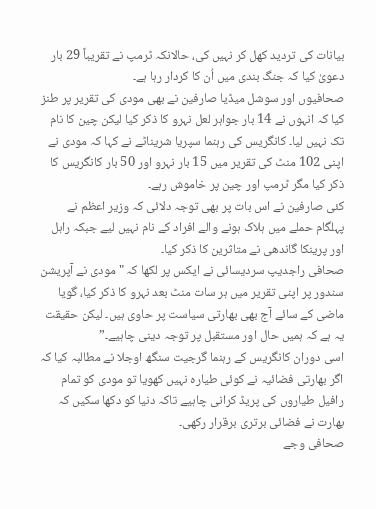بیانات کی تردید کھل کر نہیں کی، حالانکہ ٹرمپ نے تقریباً 29 بار دعویٰ کیا کہ جنگ بندی میں اُن کا کردار رہا ہے۔
صحافیوں اور سوشل میڈیا صارفین نے بھی مودی کی تقریر پر طنز کیا کہ انہوں نے 14 بار جواہر لعل نہرو کا ذکر کیا لیکن چین کا نام تک نہیں لیا۔ کانگریس کی رہنما سپریا شریناٹے نے کہا کہ مودی نے اپنی 102 منٹ کی تقریر میں 15 بار نہرو اور 50 بار کانگریس کا ذکر کیا مگر ٹرمپ اور چین پر خاموش رہے۔
کئی صارفین نے اس بات پر بھی توجہ دلائی کہ وزیر اعظم نے پہلگام حملے میں ہلاک ہونے والے افراد کے نام نہیں لیے جبکہ راہل اور پرینکا گاندھی نے متاثرین کا ذکر کیا۔
صحافی راجدیپ سردیسائی نے ایکس پر لکھا کہ "مودی نے آپریشن سندور پر اپنی تقریر میں ہر سات منٹ بعد نہرو کا ذکر کیا، گویا ماضی کے سائے آج بھی بھارتی سیاست پر حاوی ہیں۔ لیکن حقیقت یہ ہے کہ ہمیں حال اور مستقبل پر توجہ دینی چاہیے۔”
اسی دوران کانگریس کے رہنما گرجیت سنگھ اوجلا نے مطالبہ کیا کہ اگر بھارتی فضائیہ نے کوئی طیارہ نہیں کھویا تو مودی کو تمام رافیل طیاروں کی پریڈ کرانی چاہیے تاکہ دنیا کو دکھا سکیں کہ بھارت نے فضائی برتری برقرار رکھی۔
صحافی وجے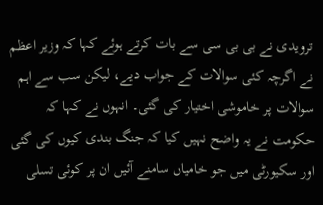ترویدی نے بی بی سی سے بات کرتے ہوئے کہا کہ وزیر اعظم نے اگرچہ کئی سوالات کے جواب دیے، لیکن سب سے اہم سوالات پر خاموشی اختیار کی گئی۔ انہوں نے کہا کہ حکومت نے یہ واضح نہیں کیا کہ جنگ بندی کیوں کی گئی اور سکیورٹی میں جو خامیاں سامنے آئیں ان پر کوئی تسلی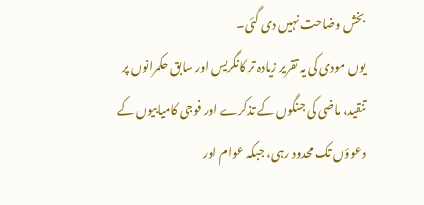بخش وضاحت نہیں دی گئی۔
یوں مودی کی یہ تقریر زیادہ تر کانگریس اور سابق حکمرانوں پر تنقید، ماضی کی جنگوں کے تذکرے اور فوجی کامیابیوں کے دعوؤں تک محدود رہی، جبکہ عوام اور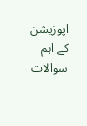اپوزیشن کے اہم سوالات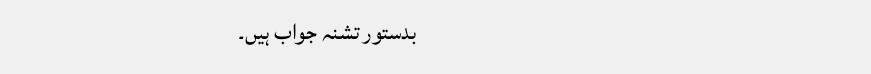بدستور تشنہ جواب ہیں۔